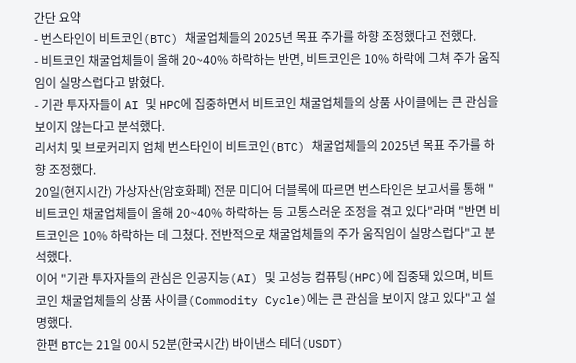간단 요약
- 번스타인이 비트코인(BTC) 채굴업체들의 2025년 목표 주가를 하향 조정했다고 전했다.
- 비트코인 채굴업체들이 올해 20~40% 하락하는 반면, 비트코인은 10% 하락에 그쳐 주가 움직임이 실망스럽다고 밝혔다.
- 기관 투자자들이 AI 및 HPC에 집중하면서 비트코인 채굴업체들의 상품 사이클에는 큰 관심을 보이지 않는다고 분석했다.
리서치 및 브로커리지 업체 번스타인이 비트코인(BTC) 채굴업체들의 2025년 목표 주가를 하향 조정했다.
20일(현지시간) 가상자산(암호화폐) 전문 미디어 더블록에 따르면 번스타인은 보고서를 통해 "비트코인 채굴업체들이 올해 20~40% 하락하는 등 고통스러운 조정을 겪고 있다"라며 "반면 비트코인은 10% 하락하는 데 그쳤다. 전반적으로 채굴업체들의 주가 움직임이 실망스럽다"고 분석했다.
이어 "기관 투자자들의 관심은 인공지능(AI) 및 고성능 컴퓨팅(HPC)에 집중돼 있으며, 비트코인 채굴업체들의 상품 사이클(Commodity Cycle)에는 큰 관심을 보이지 않고 있다"고 설명했다.
한편 BTC는 21일 00시 52분(한국시간) 바이낸스 테더(USDT)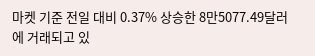마켓 기준 전일 대비 0.37% 상승한 8만5077.49달러에 거래되고 있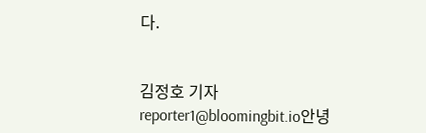다.


김정호 기자
reporter1@bloomingbit.io안녕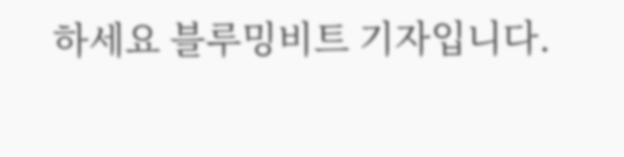하세요 블루밍비트 기자입니다.